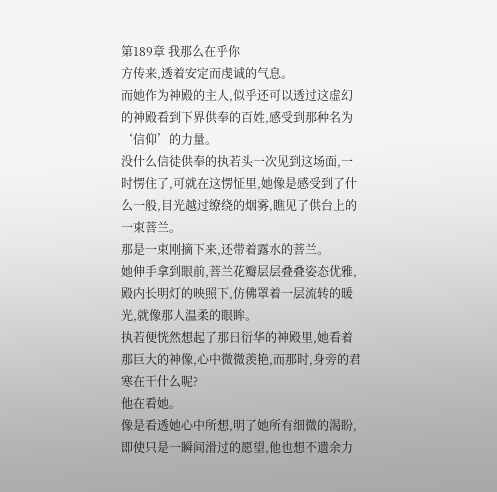第189章 我那么在乎你
方传来,透着安定而虔诚的气息。
而她作为神殿的主人,似乎还可以透过这虚幻的神殿看到下界供奉的百姓,感受到那种名为‘信仰’的力量。
没什么信徒供奉的执若头一次见到这场面,一时愣住了,可就在这愣怔里,她像是感受到了什么一般,目光越过缭绕的烟雾,瞧见了供台上的一束菩兰。
那是一束刚摘下来,还带着露水的菩兰。
她伸手拿到眼前,菩兰花瓣层层叠叠姿态优雅,殿内长明灯的映照下,仿佛罩着一层流转的暖光,就像那人温柔的眼眸。
执若便恍然想起了那日衍华的神殿里,她看着那巨大的神像,心中微微羡艳,而那时,身旁的君寒在干什么呢?
他在看她。
像是看透她心中所想,明了她所有细微的渴盼,即使只是一瞬间滑过的愿望,他也想不遗余力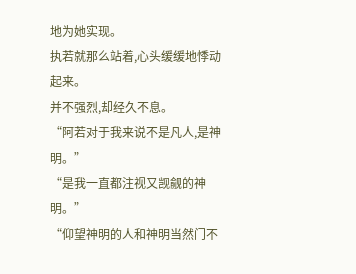地为她实现。
执若就那么站着,心头缓缓地悸动起来。
并不强烈,却经久不息。
“阿若对于我来说不是凡人,是神明。”
“是我一直都注视又觊觎的神明。”
“仰望神明的人和神明当然门不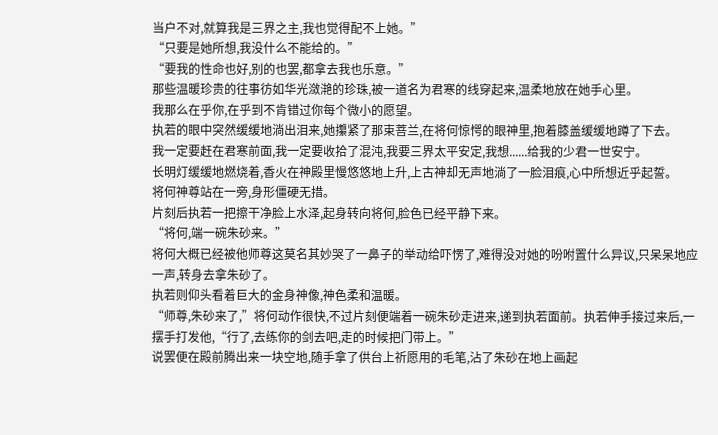当户不对,就算我是三界之主,我也觉得配不上她。”
“只要是她所想,我没什么不能给的。”
“要我的性命也好,别的也罢,都拿去我也乐意。”
那些温暖珍贵的往事彷如华光潋滟的珍珠,被一道名为君寒的线穿起来,温柔地放在她手心里。
我那么在乎你,在乎到不肯错过你每个微小的愿望。
执若的眼中突然缓缓地淌出泪来,她攥紧了那束菩兰,在将何惊愕的眼神里,抱着膝盖缓缓地蹲了下去。
我一定要赶在君寒前面,我一定要收拾了混沌,我要三界太平安定,我想......给我的少君一世安宁。
长明灯缓缓地燃烧着,香火在神殿里慢悠悠地上升,上古神却无声地淌了一脸泪痕,心中所想近乎起誓。
将何神尊站在一旁,身形僵硬无措。
片刻后执若一把擦干净脸上水泽,起身转向将何,脸色已经平静下来。
“将何,端一碗朱砂来。”
将何大概已经被他师尊这莫名其妙哭了一鼻子的举动给吓愣了,难得没对她的吩咐置什么异议,只呆呆地应一声,转身去拿朱砂了。
执若则仰头看着巨大的金身神像,神色柔和温暖。
“师尊,朱砂来了,”将何动作很快,不过片刻便端着一碗朱砂走进来,递到执若面前。执若伸手接过来后,一摆手打发他,“行了,去练你的剑去吧,走的时候把门带上。”
说罢便在殿前腾出来一块空地,随手拿了供台上祈愿用的毛笔,沾了朱砂在地上画起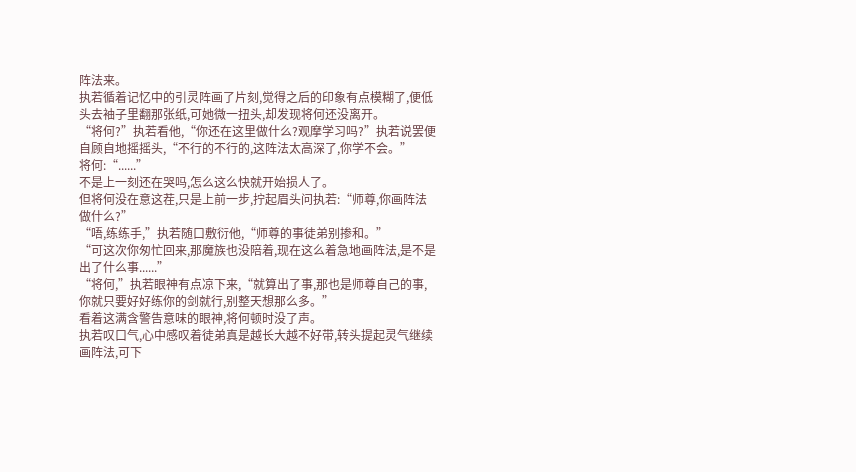阵法来。
执若循着记忆中的引灵阵画了片刻,觉得之后的印象有点模糊了,便低头去袖子里翻那张纸,可她微一扭头,却发现将何还没离开。
“将何?”执若看他,“你还在这里做什么?观摩学习吗?”执若说罢便自顾自地摇摇头,“不行的不行的,这阵法太高深了,你学不会。”
将何:“......”
不是上一刻还在哭吗,怎么这么快就开始损人了。
但将何没在意这茬,只是上前一步,拧起眉头问执若:“师尊,你画阵法做什么?”
“唔,练练手,”执若随口敷衍他,“师尊的事徒弟别掺和。”
“可这次你匆忙回来,那魔族也没陪着,现在这么着急地画阵法,是不是出了什么事......”
“将何,”执若眼神有点凉下来,“就算出了事,那也是师尊自己的事,你就只要好好练你的剑就行,别整天想那么多。”
看着这满含警告意味的眼神,将何顿时没了声。
执若叹口气,心中感叹着徒弟真是越长大越不好带,转头提起灵气继续画阵法,可下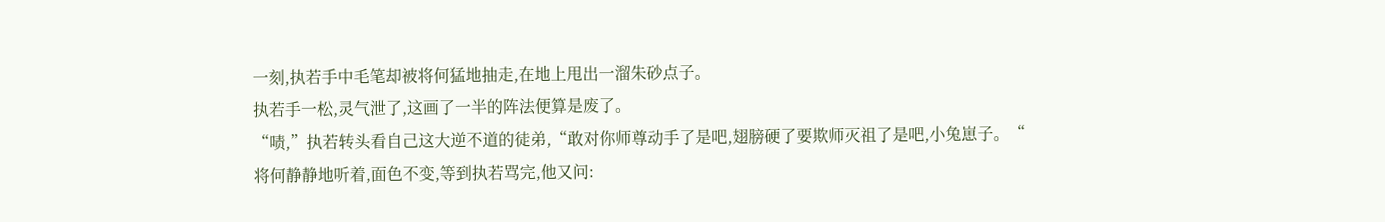一刻,执若手中毛笔却被将何猛地抽走,在地上甩出一溜朱砂点子。
执若手一松,灵气泄了,这画了一半的阵法便算是废了。
“啧,”执若转头看自己这大逆不道的徒弟,“敢对你师尊动手了是吧,翅膀硬了要欺师灭祖了是吧,小兔崽子。“
将何静静地听着,面色不变,等到执若骂完,他又问: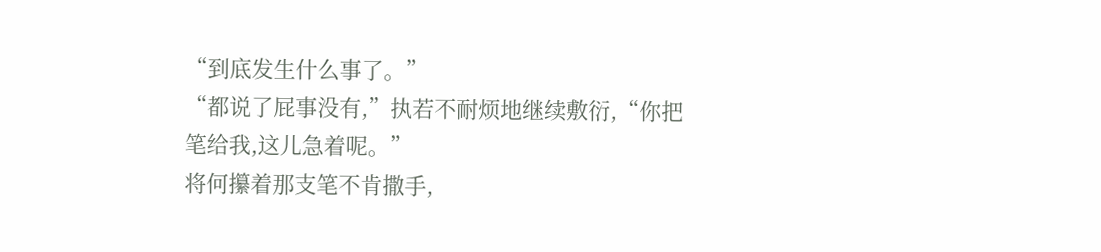“到底发生什么事了。”
“都说了屁事没有,”执若不耐烦地继续敷衍,“你把笔给我,这儿急着呢。”
将何攥着那支笔不肯撒手,